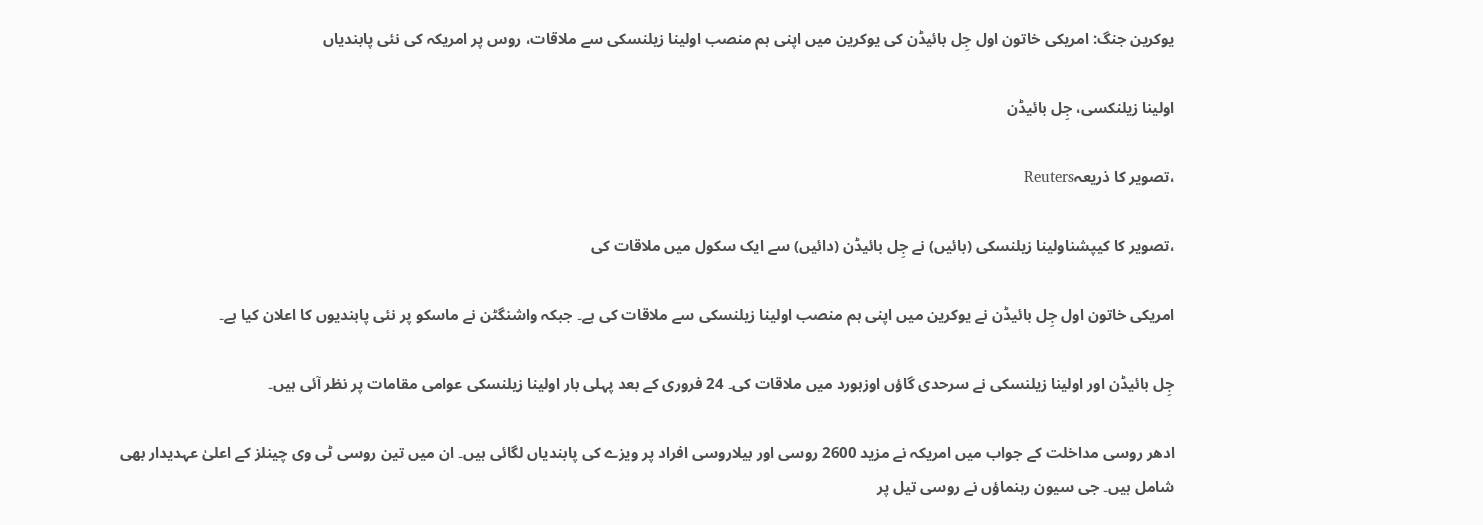یوکرین جنگ: امریکی خاتون اول جِل بائیڈن کی یوکرین میں اپنی ہم منصب اولینا زیلنسکی سے ملاقات، روس پر امریکہ کی نئی پابندیاں

اولینا زیلنکسی، جِل بائیڈن

،تصویر کا ذریعہReuters

،تصویر کا کیپشناولینا زیلنسکی (بائیں) نے جِل بائیڈن (دائیں) سے ایک سکول میں ملاقات کی

امریکی خاتون اول جِل بائیڈن نے یوکرین میں اپنی ہم منصب اولینا زیلنسکی سے ملاقات کی ہے۔ جبکہ واشنگٹن نے ماسکو پر نئی پابندیوں کا اعلان کیا ہے۔

جِل بائیڈن اور اولینا زیلنسکی نے سرحدی گاؤں اوزہورد میں ملاقات کی۔ 24 فروری کے بعد پہلی بار اولینا زیلنسکی عوامی مقامات پر نظر آئی ہیں۔

ادھر روسی مداخلت کے جواب میں امریکہ نے مزید 2600 روسی اور بیلاروسی افراد پر ویزے کی پابندیاں لگائی ہیں۔ ان میں تین روسی ٹی وی چینلز کے اعلیٰ عہدیدار بھی شامل ہیں۔ جی سیون رہنماؤں نے روسی تیل پر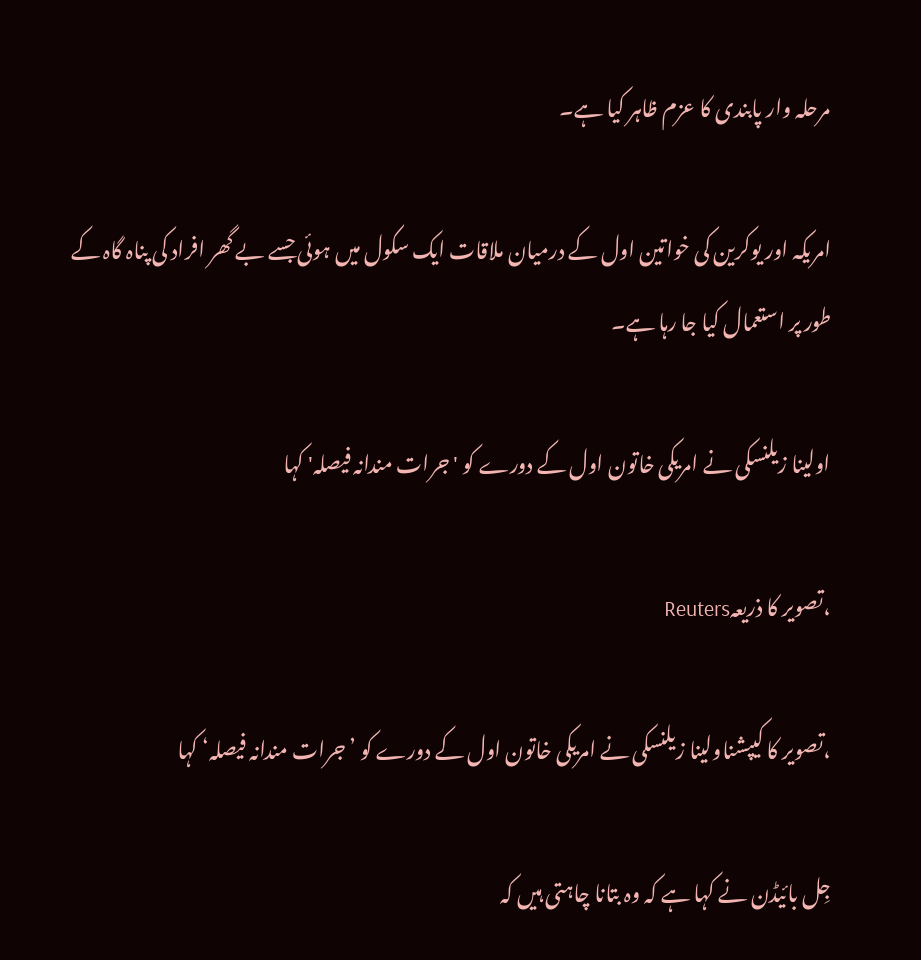مرحلہ وار پابندی کا عزم ظاہر کیا ہے۔

امریکہ اور یوکرین کی خواتین اول کے درمیان ملاقات ایک سکول میں ہوئی جسے بے گھر افراد کی پناہ گاہ کے طور پر استعمال کیا جا رہا ہے۔

اولینا زیلنسکی نے امریکی خاتون اول کے دورے کو 'جرات مندانہ فیصلہ' کہا

،تصویر کا ذریعہReuters

،تصویر کا کیپشناولینا زیلنسکی نے امریکی خاتون اول کے دورے کو ’جرات مندانہ فیصلہ‘ کہا

جِل بائیڈن نے کہا ہے کہ وہ بتانا چاہتی ہیں کہ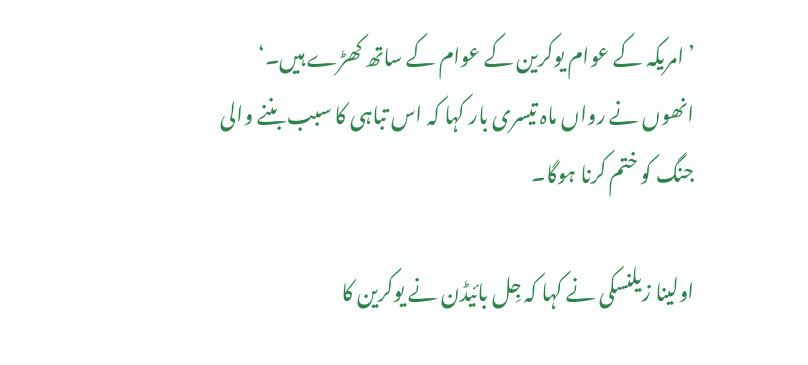’امریکہ کے عوام یوکرین کے عوام کے ساتھ کھڑے ہیں۔‘ انھوں نے رواں ماہ تیسری بار کہا کہ اس تباہی کا سبب بننے والی جنگ کو ختم کرنا ہوگا۔

اولینا زیلنسکی نے کہا کہ جِل بائیڈن نے یوکرین کا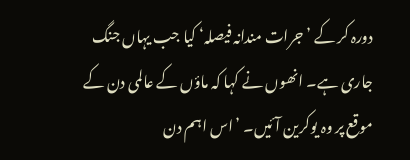دورہ کر کے ’جرات مندانہ فیصلہ‘ کیا جب یہاں جنگ جاری ہے۔ انھوں نے کہا کہ ماؤں کے عالمی دن کے موقع پر وہ یوکرین آئیں۔ ’اس اہم دن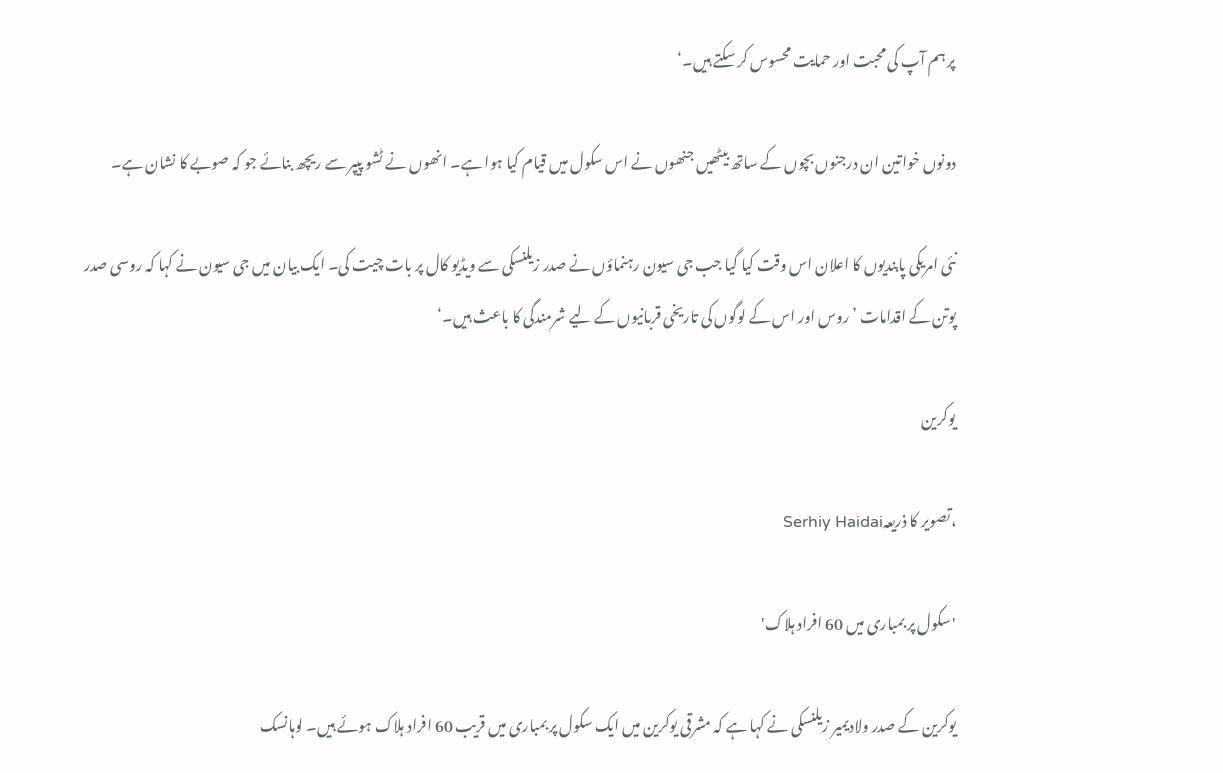پر ہم آپ کی محبت اور حمایت محسوس کر سکتے ہیں۔‘

دونوں خواتین ان درجنوں بچوں کے ساتھ بیٹھیں جنھوں نے اس سکول میں قیام کیا ہوا ہے۔ انھوں نے ٹشو پیپر سے ریچھ بنائے جو کہ صوبے کا نشان ہے۔

نئی امریکی پابندیوں کا اعلان اس وقت کیا گیا جب جی سیون رہنماؤں نے صدر زیلنسکی سے ویڈیو کال پر بات چیت کی۔ ایک بیان میں جی سیون نے کہا کہ روسی صدر پوتن کے اقدامات ’روس اور اس کے لوگوں کی تاریخی قربانیوں کے لیے شرمندگی کا باعث ہیں۔‘

یوکرین

،تصویر کا ذریعہSerhiy Haidai

'سکول پر بمباری میں 60 افراد ہلاک'

یوکرین کے صدر ولادیمیر زیلنسکی نے کہا ہے کہ مشرقی یوکرین میں ایک سکول پر بمباری میں قریب 60 افراد ہلاک ہوئے ہیں۔ لوہانسک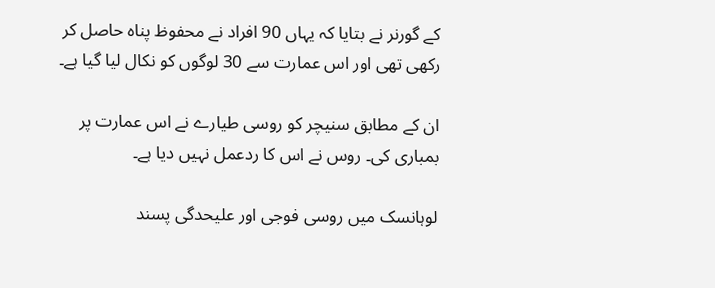کے گورنر نے بتایا کہ یہاں 90 افراد نے محفوظ پناہ حاصل کر رکھی تھی اور اس عمارت سے 30 لوگوں کو نکال لیا گیا ہے۔

ان کے مطابق سنیچر کو روسی طیارے نے اس عمارت پر بمباری کی۔ روس نے اس کا ردعمل نہیں دیا ہے۔

لوہانسک میں روسی فوجی اور علیحدگی پسند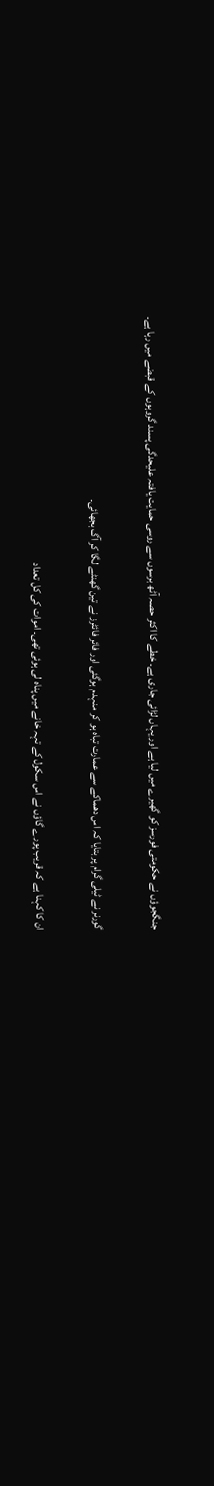جنگجوؤں نے حکومتی فورسز کو گھیرے میں لیا ہے اور یہاں لڑائی جاری ہے۔ خطے کا اکثر حصہ آٹھ برسوں سے روسی حمایت یافتہ علیحدگی پسند گروہوں کے قبضے میں رہا ہے۔

گورنر نے ٹیلی گرام پر بتایا کہ اس دھماکے سے عمارت تباہ ہو کر منہدم ہوگئی اور فائر فائٹرز نے تین گھنٹے لگا کر آگ بجھائی۔

ان کا کہنا ہے کہ قریب پورے گاؤں نے اس سکول کے تہہ خانے میں پناہ لی ہوئی تھی۔ اموات کی کل تعداد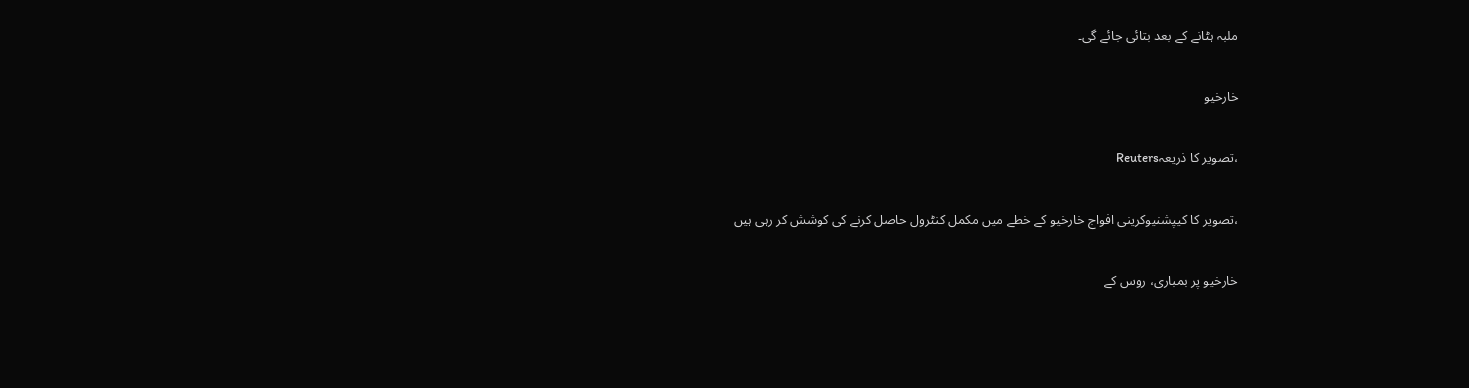ملبہ ہٹانے کے بعد بتائی جائے گی۔

خارخیو

،تصویر کا ذریعہReuters

،تصویر کا کیپشنیوکرینی افواج خارخیو کے خطے میں مکمل کنٹرول حاصل کرنے کی کوشش کر رہی ہیں

خارخیو پر بمباری، روس کے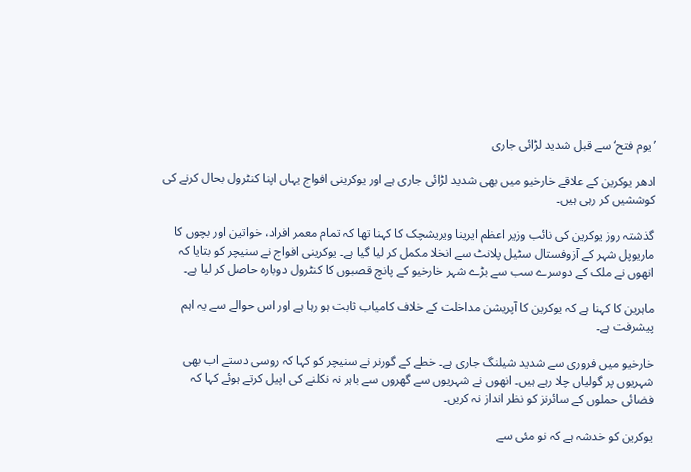’یوم فتح‘ سے قبل شدید لڑائی جاری

ادھر یوکرین کے علاقے خارخیو میں بھی شدید لڑائی جاری ہے اور یوکرینی افواج یہاں اپنا کنٹرول بحال کرنے کی کوششیں کر رہی ہیں۔

گذشتہ روز یوکرین کی نائب وزیر اعظم ایرینا ویریشچک کا کہنا تھا کہ تمام معمر افراد، خواتین اور بچوں کا ماریوپل شہر کے آزوفستال سٹیل پلانٹ سے انخلا مکمل کر لیا گیا ہے۔ یوکرینی افواج نے سنیچر کو بتایا کہ انھوں نے ملک کے دوسرے سب سے بڑے شہر خارخیو کے پانچ قصبوں کا کنٹرول دوبارہ حاصل کر لیا ہے۔

ماہرین کا کہنا ہے کہ یوکرین کا آپریشن مداخلت کے خلاف کامیاب ثابت ہو رہا ہے اور اس حوالے سے یہ اہم پیشرفت ہے۔

خارخیو میں فروری سے شدید شیلنگ جاری ہے۔ خطے کے گورنر نے سنیچر کو کہا کہ روسی دستے اب بھی شہریوں پر گولیاں چلا رہے ہیں۔ انھوں نے شہریوں سے گھروں سے باہر نہ نکلنے کی اپیل کرتے ہوئے کہا کہ فضائی حملوں کے سائرنز کو نظر انداز نہ کریں۔

یوکرین کو خدشہ ہے کہ نو مئی سے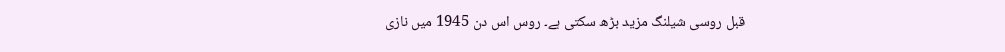قبل روسی شیلنگ مزید بڑھ سکتی ہے۔ روس اس دن 1945 میں نازی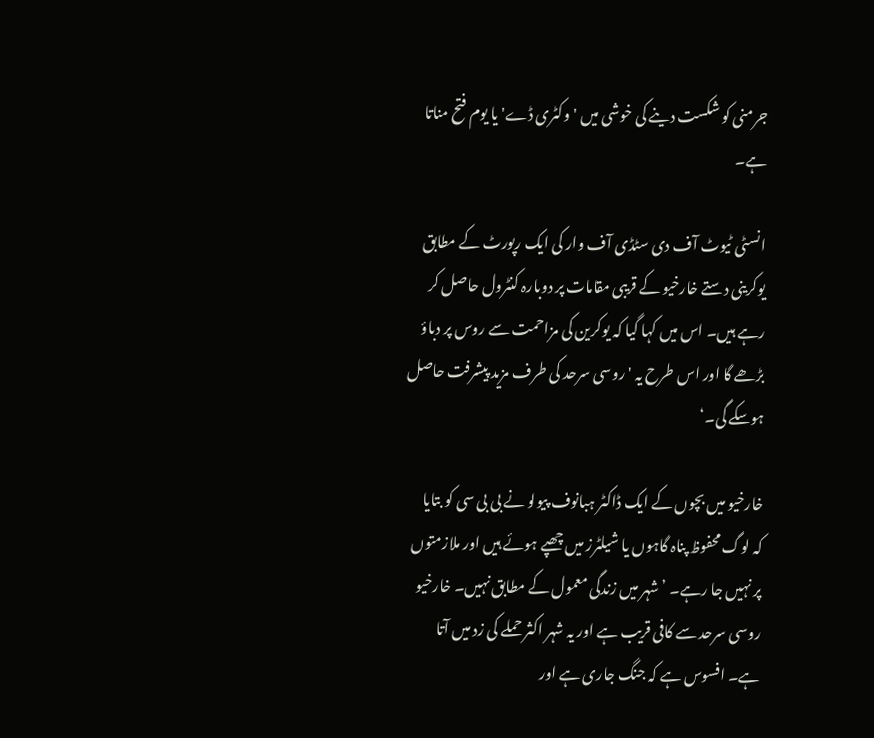جرمنی کو شکست دینے کی خوشی میں 'وکٹری ڈے' یا یوم فتح مناتا ہے۔

انسٹی ٹیوٹ آف دی سٹڈی آف وار کی ایک رپورٹ کے مطابق یوکرینی دستے خارخیو کے قریبی مقامات پر دوبارہ کنٹرول حاصل کر رہے ہیں۔ اس میں کہا گیا کہ یوکرین کی مزاحمت سے روس پر دباؤ بڑھے گا اور اس طرح یہ 'روسی سرحد کی طرف مزید پیشرفت حاصل ہوسکے گی۔‘

خارخیو میں بچوں کے ایک ڈاکٹر ہبانوف پیولو نے بی بی سی کو بتایا کہ لوگ محفوظ پناہ گاہوں یا شیلٹرز میں چھپے ہوئے ہیں اور ملازمتوں پر نہیں جا رہے۔ ’شہر میں زندگی معمول کے مطابق نہیں۔ خارخیو روسی سرحد سے کافی قریب ہے اور یہ شہر اکثر حملے کی زد میں آتا ہے۔ افسوس ہے کہ جنگ جاری ہے اور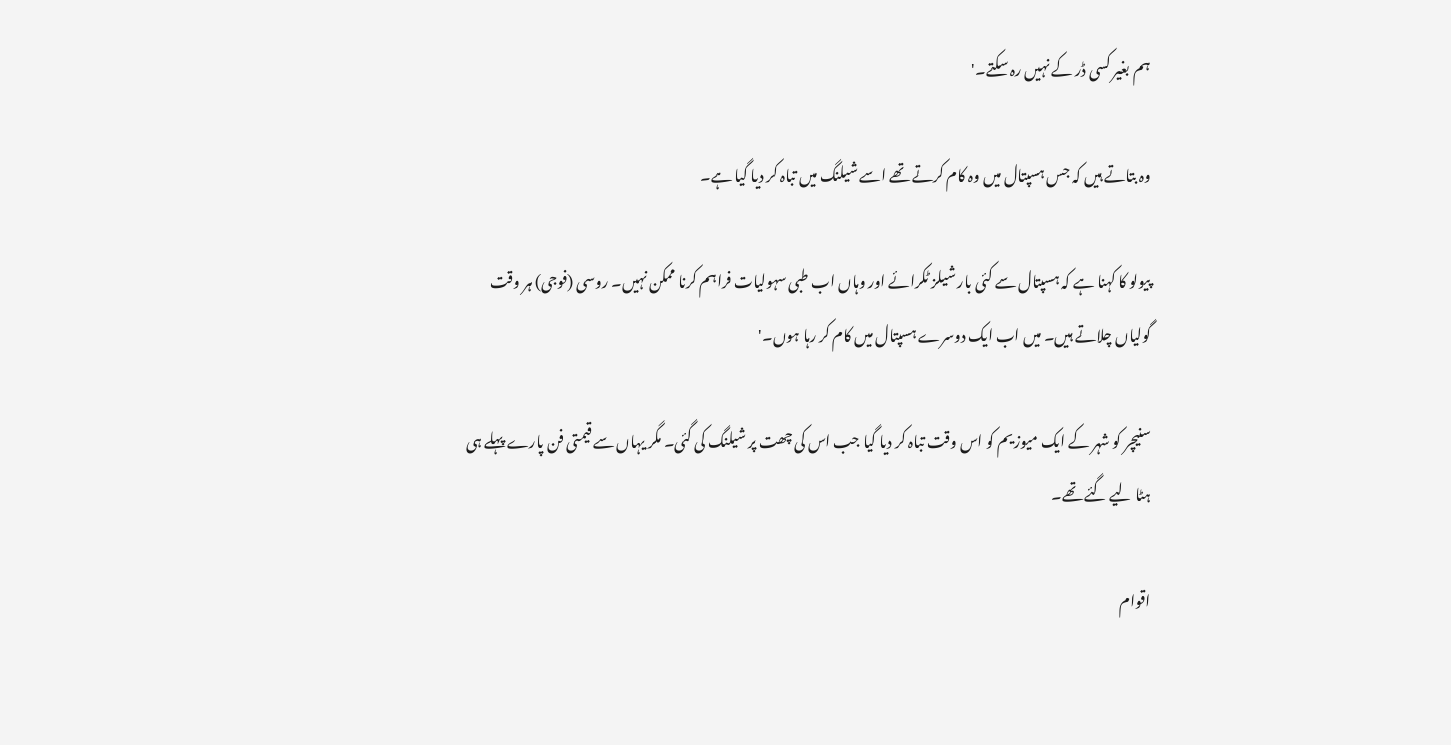ہم بغیر کسی ڈر کے نہیں رہ سکتے۔'

وہ بتاتے ہیں کہ جس ہسپتال میں وہ کام کرتے تھے اسے شیلنگ میں تباہ کر دیا گیا ہے۔

پیولو کا کہنا ہے کہ ہسپتال سے کئی بار شیلز ٹکرائے اور وہاں اب طبی سہولیات فراہم کرنا ممکن نہیں۔ روسی (فوجی) ہر وقت گولیاں چلاتے ہیں۔ میں اب ایک دوسرے ہسپتال میں کام کر رہا ہوں۔'

سنیچر کو شہر کے ایک میوزیم کو اس وقت تباہ کر دیا گیا جب اس کی چھت پر شیلنگ کی گئی۔ مگر یہاں سے قیمتی فن پارے پہلے ہی ہٹا لیے گئے تھے۔

اقوام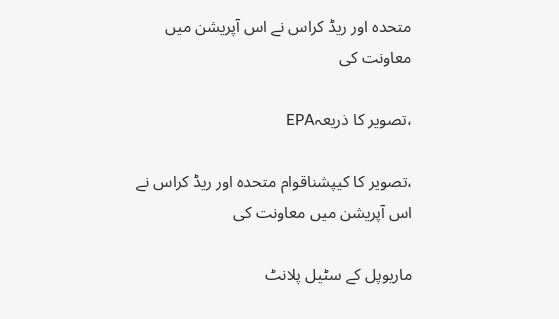متحدہ اور ریڈ کراس نے اس آپریشن میں معاونت کی

،تصویر کا ذریعہEPA

،تصویر کا کیپشناقوام متحدہ اور ریڈ کراس نے اس آپریشن میں معاونت کی

ماریوپل کے سٹیل پلانٹ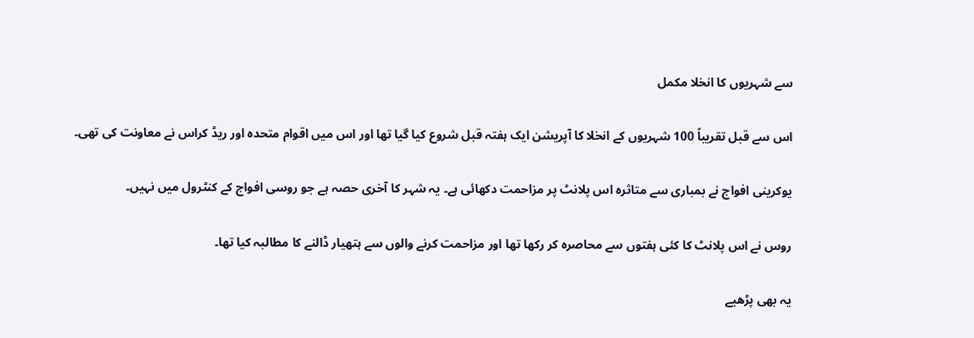سے شہریوں کا انخلا مکمل

اس سے قبل تقریباً 100 شہریوں کے انخلا کا آپریشن ایک ہفتہ قبل شروع کیا گیا تھا اور اس میں اقوام متحدہ اور ریڈ کراس نے معاونت کی تھی۔

یوکرینی افواج نے بمباری سے متاثرہ اس پلانٹ پر مزاحمت دکھائی ہے۔ یہ شہر کا آخری حصہ ہے جو روسی افواج کے کنٹرول میں نہیں۔

روس نے اس پلانٹ کا کئی ہفتوں سے محاصرہ کر رکھا تھا اور مزاحمت کرنے والوں سے ہتھیار ڈالنے کا مطالبہ کیا تھا۔

یہ بھی پڑھیے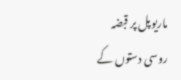ماریوپل پر قبضہ روسی دستوں کے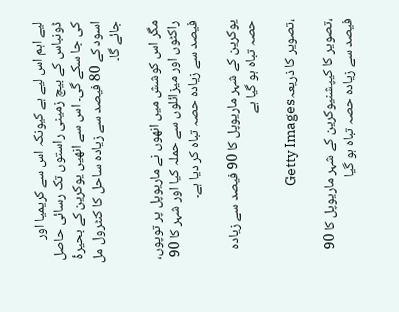لیے اہم اس لیے ہے کیونکہ اس سے کریمیا اور ڈونباس کے بیچ زمینی راستوں تک رسائی حاصل کی جا سکے گی۔ اس سے انھیں یوکرین کے بحیرۂ اسود کے 80 فیصد سے زیادہ ساحل کا کنٹرول مل جائے گا۔

مگر اس کوشش میں انھوں نے ماریوپل پر توپوں، راکٹوں اور میزائلوں سے حملہ کیا اور شہر کا 90 فیصد سے زیادہ حصہ تباہ کر دیا ہے۔

یوکرین کے شہر ماریوپل کا 90 فیصد سے زیادہ حصہ تباہ ہو گیا ہے

،تصویر کا ذریعہGetty Images

،تصویر کا کیپشنیوکرین کے شہر ماریوپل کا 90 فیصد سے زیادہ حصہ تباہ ہو گیا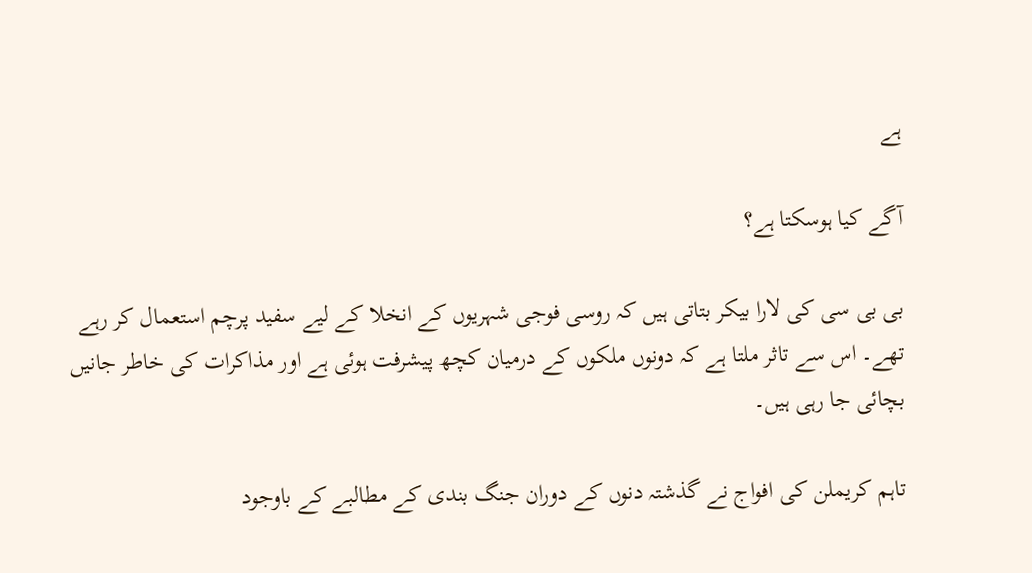ہے

آگے کیا ہوسکتا ہے؟

بی بی سی کی لارا بیکر بتاتی ہیں کہ روسی فوجی شہریوں کے انخلا کے لیے سفید پرچم استعمال کر رہے تھے۔ اس سے تاثر ملتا ہے کہ دونوں ملکوں کے درمیان کچھ پیشرفت ہوئی ہے اور مذاکرات کی خاطر جانیں بچائی جا رہی ہیں۔

تاہم کریملن کی افواج نے گذشتہ دنوں کے دوران جنگ بندی کے مطالبے کے باوجود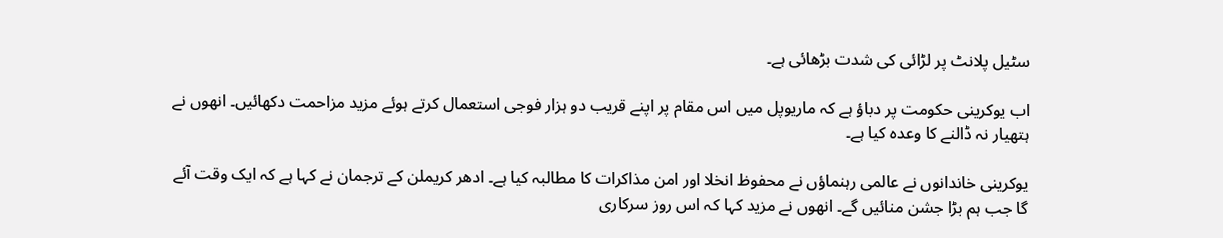سٹیل پلانٹ پر لڑائی کی شدت بڑھائی ہے۔

اب یوکرینی حکومت پر دباؤ ہے کہ ماریوپل میں اس مقام پر اپنے قریب دو ہزار فوجی استعمال کرتے ہوئے مزید مزاحمت دکھائیں۔ انھوں نے ہتھیار نہ ڈالنے کا وعدہ کیا ہے۔

یوکرینی خاندانوں نے عالمی رہنماؤں نے محفوظ انخلا اور امن مذاکرات کا مطالبہ کیا ہے۔ ادھر کریملن کے ترجمان نے کہا ہے کہ ایک وقت آئے گا جب ہم بڑا جشن منائیں گے۔ انھوں نے مزید کہا کہ اس روز سرکاری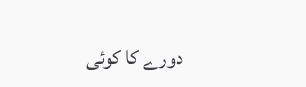دورے کا کوئی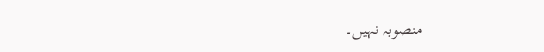منصوبہ نہیں۔